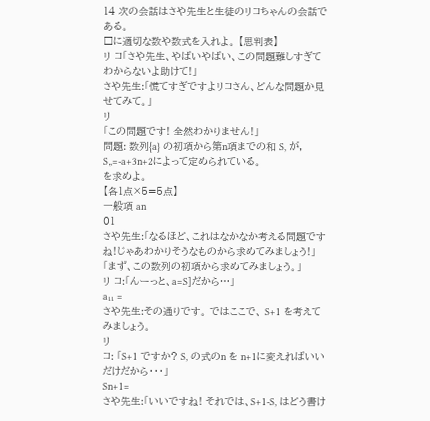14 次の会話はさや先生と生徒のリコちゃんの会話である。
□に適切な数や数式を入れよ。 【思判表】
リ コ「さや先生、やばいやばい、この問題難しすぎてわからないよ助けて!」
さや先生:「慌てすぎですよリコさん、どんな問題か見せてみて。」
リ
「この問題です! 全然わかりません!」
問題: 数列{a} の初項から第n項までの和 S, が, S„=-a+3n+2によって定められている。
を求めよ。
【各1点×5=5点】
一般項 an
01
さや先生:「なるほど、これはなかなか考える問題ですね!じゃあわかりそうなものから求めてみましょう!」
「まず、この数列の初項から求めてみましょう。」
リ コ:「んーっと、a=S]だから…」
a₁₁ =
さや先生:その通りです。 ではここで、 S+1 を考えてみましょう。
リ
コ: 「S+1 ですか? S, の式のn を n+1に変えればいいだけだから・・・」
Sn+1=
さや先生:「いいですね! それでは、S+1-S, はどう書け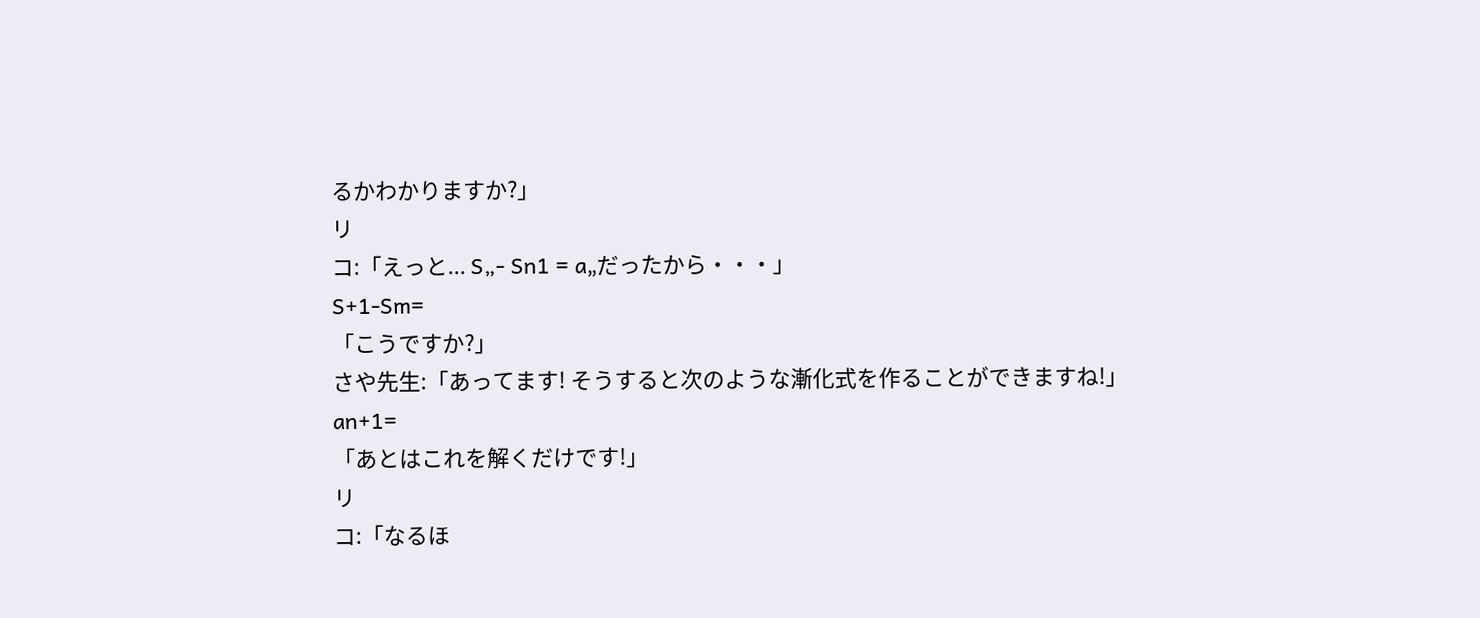るかわかりますか?」
リ
コ:「えっと... S„- Sn1 = a„だったから・・・」
S+1-Sm=
「こうですか?」
さや先生:「あってます! そうすると次のような漸化式を作ることができますね!」
an+1=
「あとはこれを解くだけです!」
リ
コ:「なるほ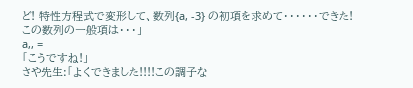ど! 特性方程式で変形して、数列{a, -3} の初項を求めて・・・・・・できた!この数列の一般項は・・・」
a,, =
「こうですね!」
さや先生:「よくできました!!!!この調子な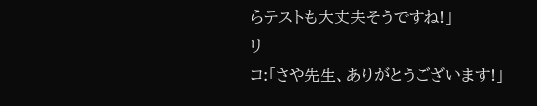らテストも大丈夫そうですね!」
リ
コ:「さや先生、ありがとうございます!」